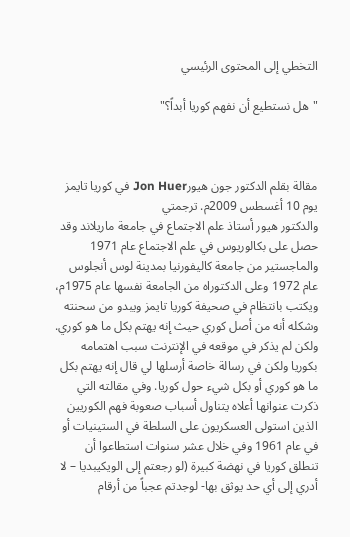التخطي إلى المحتوى الرئيسي

"هل نستطيع أن نفهم كوريا أبداً؟"



مقالة بقلم الدكتور جون هيورJon Huer في كوريا تايمز يوم 10 أغسطس 2009م. ترجمتي
والدكتور هيور أستاذ علم الاجتماع في جامعة ماريلاند وقد حصل على بكالوريوس في علم الاجتماع عام 1971 والماجستير من جامعة كاليفورنيا بمدينة لوس أنجلوس عام 1972 وعلى الدكتوراه من الجامعة نفسها عام 1975م، ويكتب بانتظام في صحيفة كوريا تايمز ويبدو من سحنته وشكله أنه من أصل كوري حيث إنه يهتم بكل ما هو كوري. ولكن لم يذكر في موقعه في الإنترنت سبب اهتمامه بكوريا ولكن في رسالة خاصة أرسلها لي قال إنه يهتم بكل ما هو كوري أو بكل شيء حول كوريا. وفي مقالته التي ذكرت عنوانها أعلاه يتناول أسباب صعوبة فهم الكوريين الذين استولى العسكريون على السلطة في الستينيات أو في عام 1961 وفي خلال عشر سنوات استطاعوا أن تنطلق كوريا في نهضة كبيرة (لو رجعتم إلى الويكيبديا – لا أدري إلى أي حد يوثق بها- لوجدتم عجباً من أرقام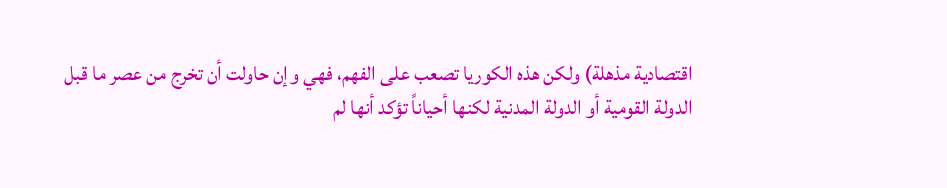اقتصادية مذهلة) ولكن هذه الكوريا تصعب على الفهم، فهي وإن حاولت أن تخرج من عصر ما قبل الدولة القومية أو الدولة المدنية لكنها أحياناً تؤكد أنها لم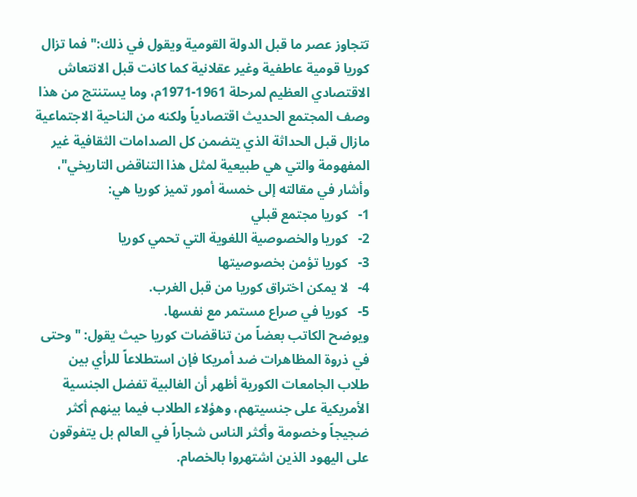تتجاوز عصر ما قبل الدولة القومية ويقول في ذلك:" فما تزال كوريا قومية عاطفية وغير عقلانية كما كانت قبل الانتعاش الاقتصادي العظيم لمرحلة 1961-1971م، وما يستنتج من هذا وصف المجتمع الحديث اقتصادياً ولكنه من الناحية الاجتماعية مازال قبل الحداثة الذي يتضمن كل الصدامات الثقافية غير المفهومة والتي هي طبيعية لمثل هذا التناقض التاريخي"، وأشار في مقالته إلى خمسة أمور تميز كوريا هي:
1-   كوريا مجتمع قبلي
2-   كوريا والخصوصية اللغوية التي تحمي كوريا
3-   كوريا تؤمن بخصوصيتها
4-   لا يمكن اختراق كوريا من قبل الغرب.
5-   كوريا في صراع مستمر مع نفسها.
ويوضح الكاتب بعضاً من تناقضات كوريا حيث يقول: " وحتى في ذروة المظاهرات ضد أمريكا فإن استطلاعاً للرأي بين طلاب الجامعات الكورية أظهر أن الغالبية تفضل الجنسية الأمريكية على جنسيتهم، وهؤلاء الطلاب فيما بينهم أكثر ضجيجاً وخصومة وأكثر الناس شجاراً في العالم بل يتفوقون على اليهود الذين اشتهروا بالخصام.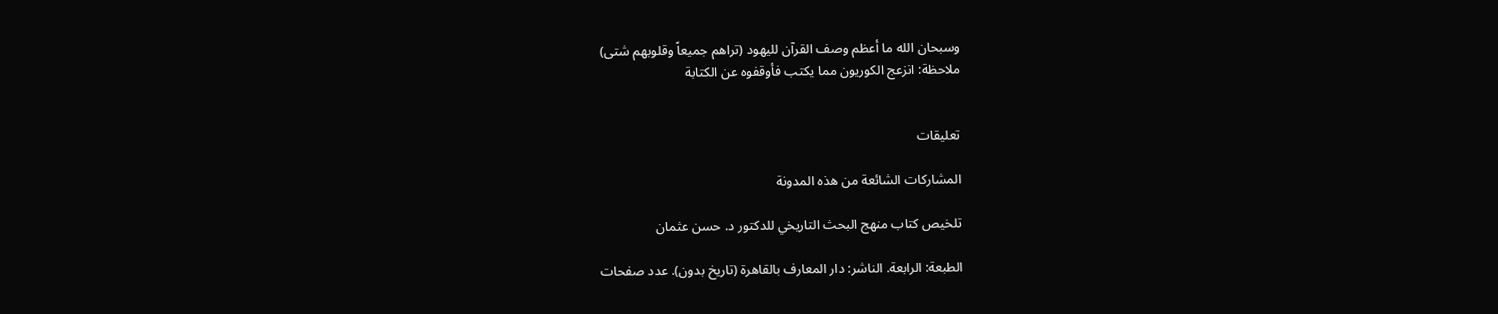وسبحان الله ما أعظم وصف القرآن لليهود (تراهم جميعاً وقلوبهم شتى)
ملاحظة: انزعج الكوريون مما يكتب فأوقفوه عن الكتابة


تعليقات

المشاركات الشائعة من هذه المدونة

تلخيص كتاب منهج البحث التاريخي للدكتور د. حسن عثمان

الطبعة: الرابعة. الناشر: دار المعارف بالقاهرة (تاريخ بدون). عدد صفحات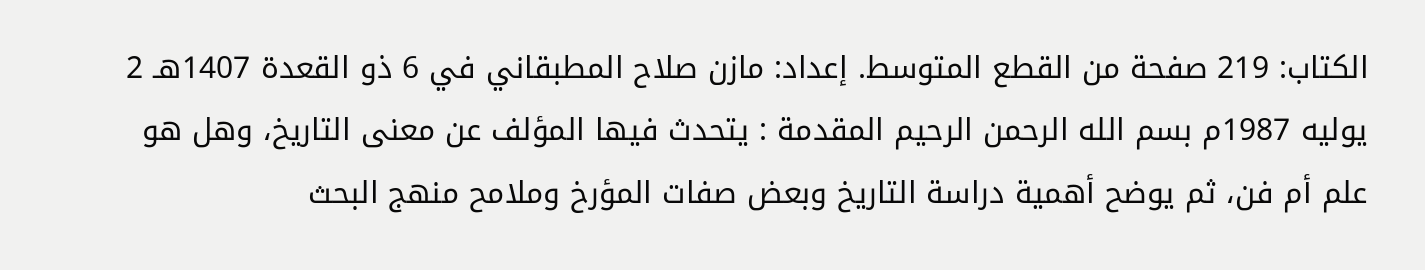الكتاب: 219 صفحة من القطع المتوسط. إعداد: مازن صلاح المطبقاني في 6 ذو القعدة 1407هـ 2 يوليه 1987م بسم الله الرحمن الرحيم المقدمة : يتحدث فيها المؤلف عن معنى التاريخ، وهل هو علم أم فن، ثم يوضح أهمية دراسة التاريخ وبعض صفات المؤرخ وملامح منهج البحث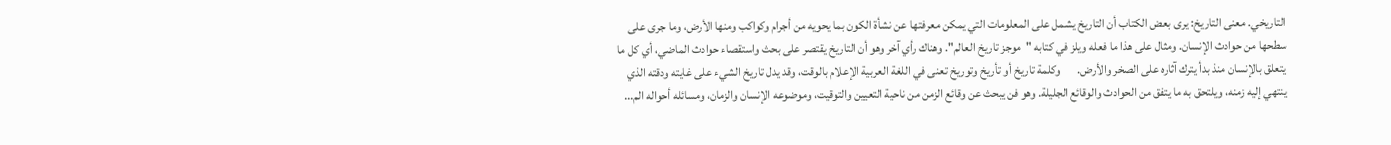التاريخي. معنى التاريخ: يرى بعض الكتاب أن التاريخ يشمل على المعلومات التي يمكن معرفتها عن نشأة الكون بما يحويه من أجرام وكواكب ومنها الأرض، وما جرى على سطحها من حوادث الإنسان. ومثال على هذا ما فعله ويلز في كتابه "موجز تاريخ العالم". وهناك رأي آخر وهو أن التاريخ يقتصر على بحث واستقصاء حوادث الماضي، أي كل ما يتعلق بالإنسان منذ بدأ يترك آثاره على الصخر والأرض.       وكلمة تاريخ أو تأريخ وتوريخ تعنى في اللغة العربية الإعلام بالوقت، وقد يدل تاريخ الشيء على غايته ودقته الذي ينتهي إليه زمنه، ويلتحق به ما يتفق من الحوادث والوقائع الجليلة. وهو فن يبحث عن وقائع الزمن من ناحية التعيين والتوقيت، وموضوعه الإنسان والزمان، ومسائله أحواله الم...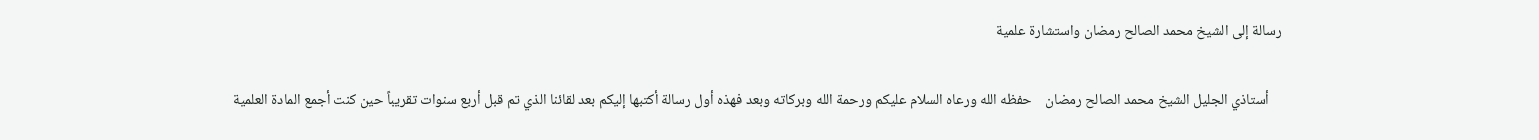رسالة إلى الشيخ محمد الصالح رمضان واستشارة علمية

    أستاذي الجليل الشيخ محمد الصالح رمضان    حفظه الله ورعاه السلام عليكم ورحمة الله وبركاته وبعد فهذه أول رسالة أكتبها إليكم بعد لقائنا الذي تم قبل أربع سنوات تقريباً حين كنت أجمع المادة العلمية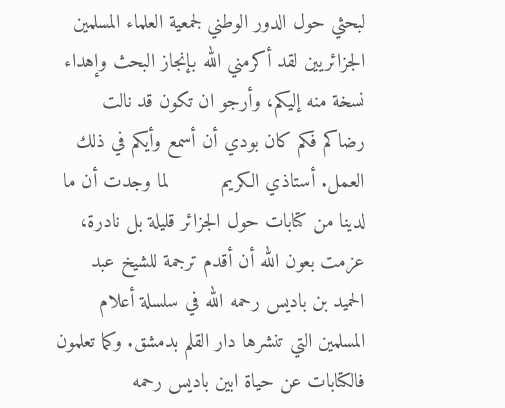لبحثي حول الدور الوطني لجمعية العلماء المسلمين الجزائريين لقد أكرمني الله بإنجاز البحث وإهداء نسخة منه إليكم، وأرجو ان تكون قد نالت رضاكم فكم كان بودي أن أسمع وأيكم في ذلك العمل. أستاذي الكريم         لما وجدت أن ما لدينا من كتابات حول الجزائر قليلة بل نادرة، عزمت بعون الله أن أقدم ترجمة للشيخ عبد الحميد بن باديس رحمه الله في سلسلة أعلام المسلمين التي تنشرها دار القلم بدمشق. وكما تعلمون فالكتابات عن حياة ابين باديس رحمه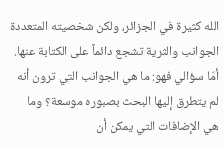الله كثيرة في الجزائر، ولكن شخصيته المتعددة الجوانب والثرية تشجع دائماً على الكتابة عنها.        أمّا سؤالي فهو: ما هي الجوانب التي ترون أنه لم يتطرق إليها البحث بصبوره موسعة؟ وما هي الإضافات التي يمكن أن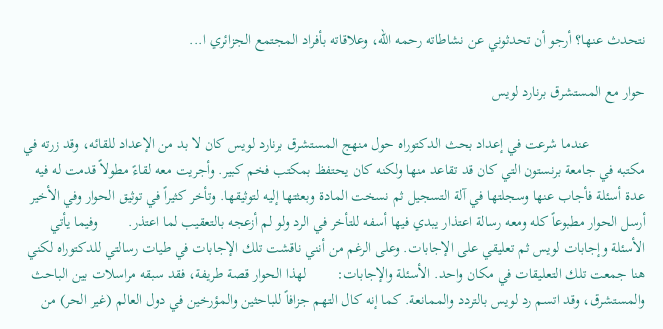نتحدث عنها؟ أرجو أن تحدثوني عن نشاطاته رحمه الله، وعلاقاته بأفراد المجتمع الجزائري ا...

حوار مع المستشرق برنارد لويس

               عندما شرعت في إعداد بحث الدكتوراه حول منهج المستشرق برنارد لويس كان لا بد من الإعداد للقائه، وقد زرته في مكتبه في جامعة برنستون التي كان قد تقاعد منها ولكنه كان يحتفظ بمكتب فخم كبير. وأجريت معه لقاءً مطولاً قدمت له فيه عدة أسئلة فأجاب عنها وسجلتها في آلة التسجيل ثم نسخت المادة وبعثتها إليه لتوثيقها. وتأخر كثيراً في توثيق الحوار وفي الأخير أرسل الحوار مطبوعاً كله ومعه رسالة اعتذار يبدي فيها أسفه للتأخر في الرد ولو لم أزعجه بالتعقيب لما اعتذر.        وفيما يأتي الأسئلة وإجابات لويس ثم تعليقي على الإجابات. وعلى الرغم من أنني ناقشت تلك الإجابات في طيات رسالتي للدكتوراه لكني هنا جمعت تلك التعليقات في مكان واحد. الأسئلة والإجابات:        لهذا الحوار قصة طريفة، فقد سبقه مراسلات بين الباحث والمستشرق، وقد اتسم رد لويس بالتردد والممانعة. كما إنه كال التهم جزافاً للباحثين والمؤرخين في دول العالم (غير الحر) من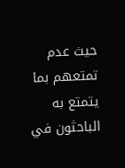حيث عدم تمتعهم بما يتمتع به الباحثون في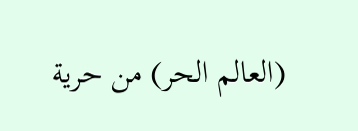(العالم الحر) من حرية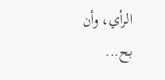الرأي، وأن بح...